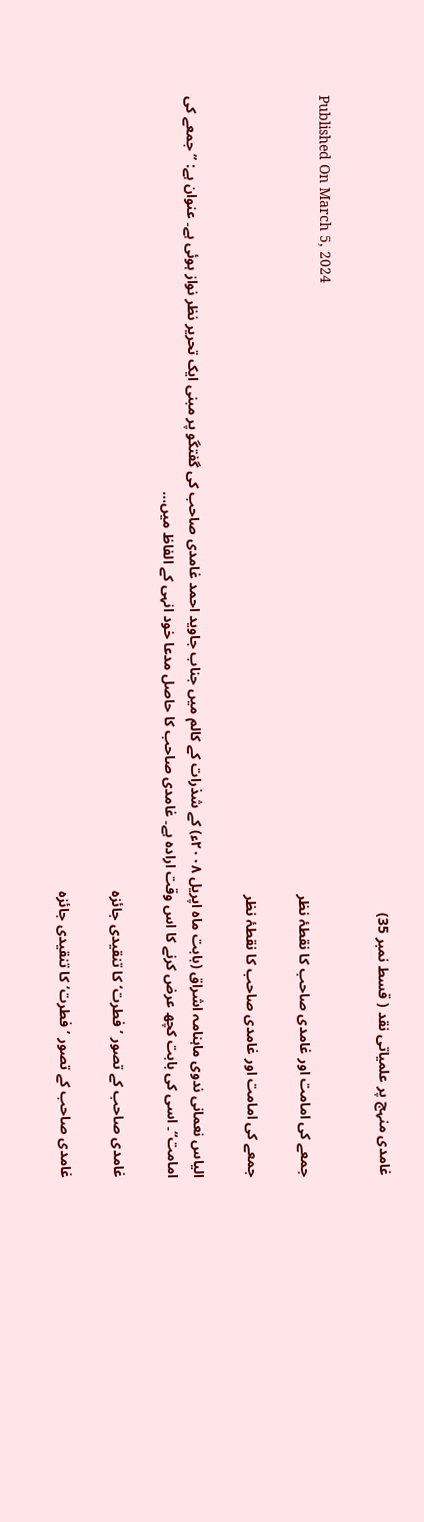غامدی منہج پر علمیاتی نقد ( قسط نمبر 35)

Published On March 5, 2024
جمعے کی امامت اور غامدی صاحب کا نقطۂ نظر

جمعے کی امامت اور غامدی صاحب کا نقطۂ نظر

الیاس نعمانی ندوی ماہنامہ اشراق (بابت ماہ اپریل ۲۰۰۸ء) کے شذرات کے کالم میں جناب جاوید احمد غامدی صاحب کی گفتگو پر مبنی ایک تحریر نظر نواز ہوئی ہے۔ عنوان ہے: ’’جمعے کی امامت‘‘۔ اسی کی بابت کچھ عرض کرنے کا اس وقت ارادہ ہے۔ غامدی صاحب کا حاصل مدعا خود انہی کے الفاظ میں...

غامدی صاحب کے تصور ’فطرت‘ کا تنقیدی جائزہ

غامدی صاحب کے تصور ’فطرت‘ کا تنقیدی جائزہ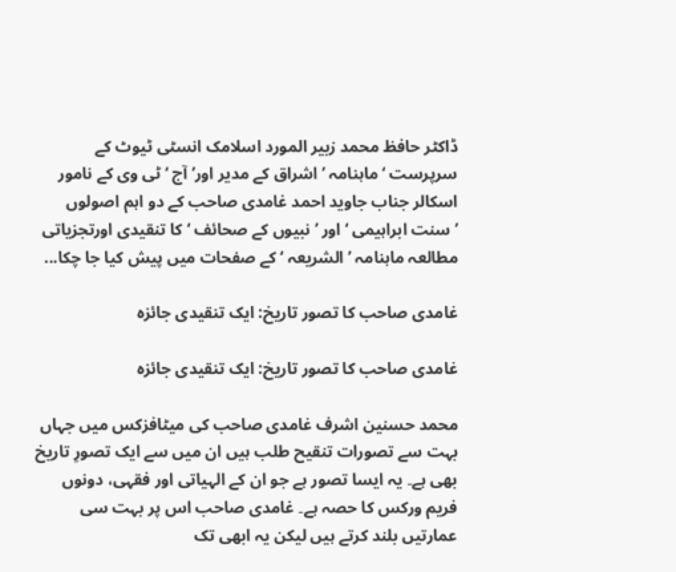ڈاکٹر حافظ محمد زبیر المورد اسلامک انسٹی ٹیوٹ کے سرپرست ‘ماہنامہ ’اشراق کے مدیر اور’ آج ‘ ٹی وی کے نامور اسکالر جناب جاوید احمد غامدی صاحب کے دو اہم اصولوں ’سنت ابراہیمی ‘ اور ’نبیوں کے صحائف ‘ کا تنقیدی اورتجزیاتی مطالعہ ماہنامہ ’الشریعہ ‘ کے صفحات میں پیش کیا جا چکا...

غامدی صاحب کا تصور تاریخ: ایک تنقیدی جائزہ

غامدی صاحب کا تصور تاریخ: ایک تنقیدی جائزہ

محمد حسنین اشرف غامدی صاحب کی میٹافزکس میں جہاں بہت سے تصورات تنقیح طلب ہیں ان میں سے ایک تصورِ تاریخ بھی ہے۔ یہ ایسا تصور ہے جو ان کے الہیاتی اور فقہی، دونوں فریم ورکس کا حصہ ہے۔ غامدی صاحب اس پر بہت سی عمارتیں بلند کرتے ہیں لیکن یہ ابھی تک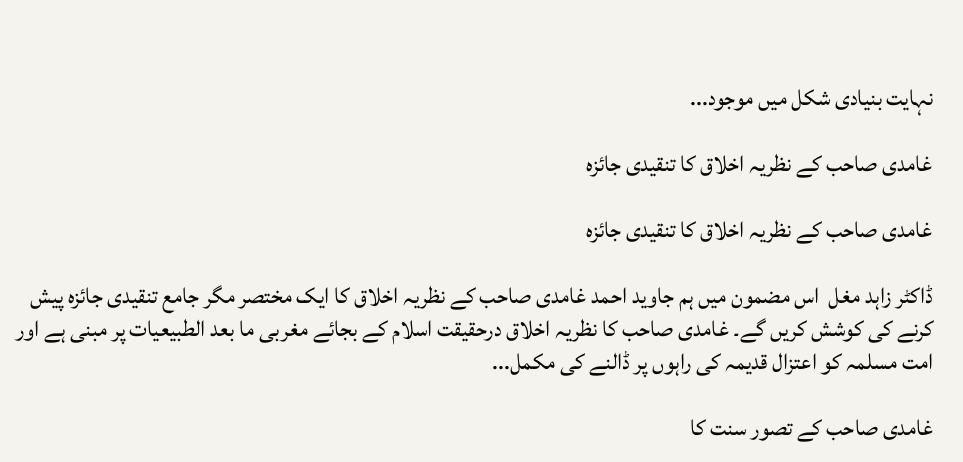نہایت بنیادی شکل میں موجود...

غامدی صاحب کے نظریہ اخلاق کا تنقیدی جائزہ

غامدی صاحب کے نظریہ اخلاق کا تنقیدی جائزہ

ڈاکٹر زاہد مغل  اس مضمون میں ہم جاوید احمد غامدی صاحب کے نظریہ اخلاق کا ایک مختصر مگر جامع تنقیدی جائزہ پیش کرنے کی کوشش کریں گے۔ غامدی صاحب کا نظریہ اخلاق درحقیقت اسلام کے بجائے مغربی ما بعد الطبیعیات پر مبنی ہے اور امت مسلمہ کو اعتزال قدیمہ کی راہوں پر ڈالنے کی مکمل...

غامدی صاحب کے تصور سنت کا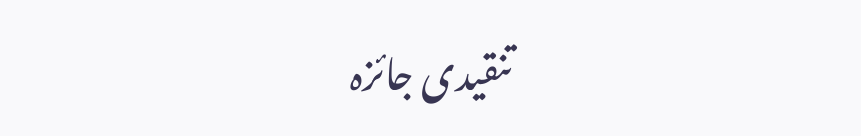تنقیدی جائزہ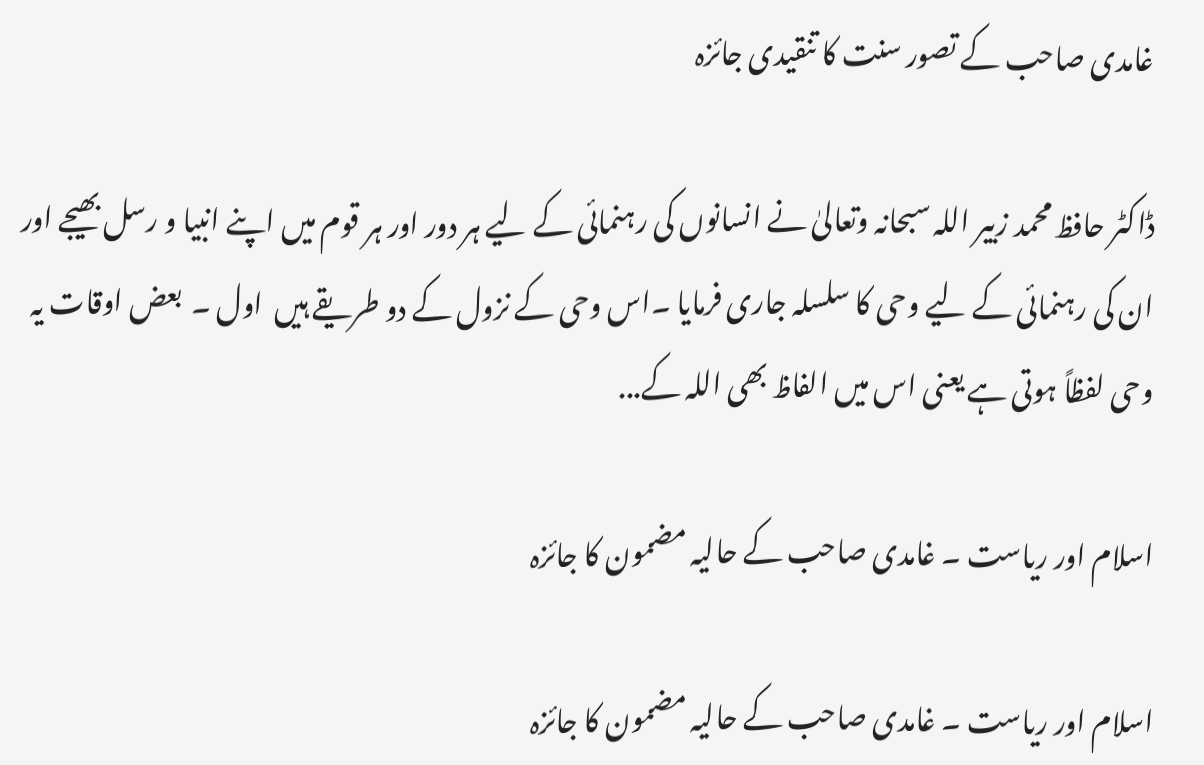غامدی صاحب کے تصور سنت کا تنقیدی جائزہ

ڈاکٹر حافظ محمد زبیر اللہ سبحانہ وتعالیٰ نے انسانوں کی رہنمائی کے لیے ہر دور اور ہر قوم میں اپنے انبیا و رسل بھیجے اور ان کی رہنمائی کے لیے وحی کا سلسلہ جاری فرمایا ۔اس وحی کے نزول کے دو طریقے ہیں  اول ۔  بعض اوقات یہ وحی لفظاً ہوتی ہے یعنی اس میں الفاظ بھی اللہ کے...

اسلام اور ریاست ۔ غامدی صاحب کے حالیہ مضمون کا جائزہ

اسلام اور ریاست ۔ غامدی صاحب کے حالیہ مضمون کا جائزہ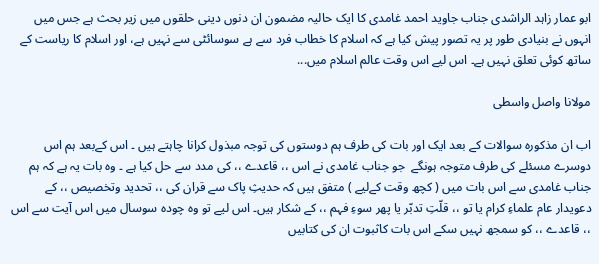ابو عمار زاہد الراشدی جناب جاوید احمد غامدی کا ایک حالیہ مضمون ان دنوں دینی حلقوں میں زیر بحث ہے جس میں انہوں نے بنیادی طور پر یہ تصور پیش کیا ہے کہ اسلام کا خطاب فرد سے ہے سوسائٹی سے نہیں ہے، اور اسلام کا ریاست کے ساتھ کوئی تعلق نہیں ہے۔ اس لیے اس وقت عالم اسلام میں...

مولانا واصل واسطی

اب ان مذکورہ سوالات کے بعد ایک اور بات کی طرف ہم دوستوں کی توجہ مبذول کرانا چاہتے ہیں ۔ اس کےبعد ہم اس دوسرے مسئلے کی طرف متوجہ ہونگے  جو جناب غامدی نے اس ،، قاعدے ،، کی مدد سے حل کیا ہے ۔ وہ بات یہ ہے کہ ہم جناب غامدی سے اس بات میں ( کچھ وقت کےلیے ) متفق ہیں کہ حدیثِ پاک سے قران کی ،، تحدید وتخصیص ،، کے  دعویدار عام علماءِ کرام یا تو ،، قلّتِ تدبّر یا پھر سوءِ فہم ،، کے شکار ہیں۔ اس لیے تو وہ چودہ سوسال میں اس آیت سے اس ،، قاعدے ،، کو سمجھ نہیں سکے اس بات کاثبوت ان کی کتابیں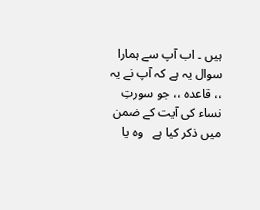ہیں ۔ اب آپ سے ہمارا سوال یہ ہے کہ آپ نے یہ ،، قاعدہ ،، جو سورتِ نساء کی آیت کے ضمن میں ذکر کیا ہے   وہ یا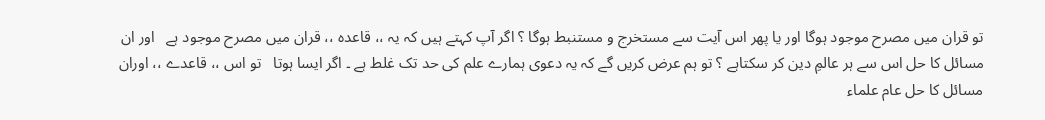تو قران میں مصرح موجود ہوگا اور یا پھر اس آیت سے مستخرج و مستنبط ہوگا ؟ اگر آپ کہتے ہیں کہ یہ ،، قاعدہ ،، قران میں مصرح موجود ہے   اور ان مسائل کا حل اس سے ہر عالمِ دین کر سکتاہے ؟ تو ہم عرض کریں گے کہ یہ دعوی ہمارے علم کی حد تک غلط ہے ۔ اگر ایسا ہوتا   تو اس ،، قاعدے ،، اوران مسائل کا حل عام علماء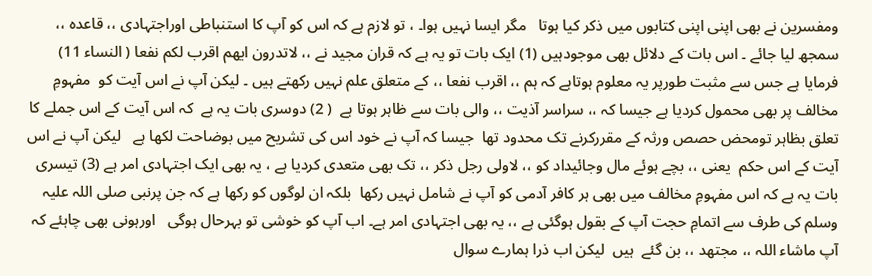ومفسرین نے بھی اپنی اپنی کتابوں میں ذکر کیا ہوتا   مگر ایسا نہیں ہوا۔ ، تو لازم ہے کہ اس کو آپ کا استنباطی اوراجتہادی ،، قاعدہ ،، سمجھ لیا جائے ۔ اس بات کے دلائل بھی موجودہیں (1) ایک بات تو یہ ہے کہ قران مجید نے ،، لاتدرون ایھم اقرب لکم نفعا ( النساء 11) فرمایا ہے جس سے مثبت طورپر یہ معلوم ہوتاہے کہ ہم ،، اقرب نفعا ،، کے متعلق علم نہیں رکھتے ہیں ۔ لیکن آپ نے اس آیت کو  مفہومِ مخالف پر بھی محمول کردیا ہے جیسا کہ ،، سراسر آذیت ،، والی بات سے ظاہر ہوتا ہے  ( 2) دوسری بات یہ ہے  کہ اس آیت کے اس جملے کا تعلق بظاہر تومحض حصص ورثہ کے مقررکرنے تک محدود تھا  جیسا کہ آپ نے خود اس کی تشریح میں بوضاحت لکھا ہے   لیکن آپ نے اس آیت کے اس حکم  یعنی ،، بچے ہوئے مال وجائیداد کو ،، لاولی رجل ذکر ،، تک بھی متعدی کردیا ہے ، یہ بھی ایک اجتہادی امر ہے (3) تیسری بات یہ ہے کہ اس مفہومِ مخالف میں بھی ہر کافر آدمی کو آپ نے شامل نہیں رکھا  بلکہ ان لوگوں کو رکھا ہے کہ جن پرنبی صلی اللہ علیہ وسلم کی طرف سے اتمامِ حجت آپ کے بقول ہوگئی ہے ،، یہ بھی اجتہادی امر ہے۔ اب آپ کو خوشی تو بہرحال ہوگی   اورہونی بھی چاہئے کہ آپ ماشاء اللہ ،، مجتھد ،، بن گئے  ہیں  لیکن اب ذرا ہمارے سوال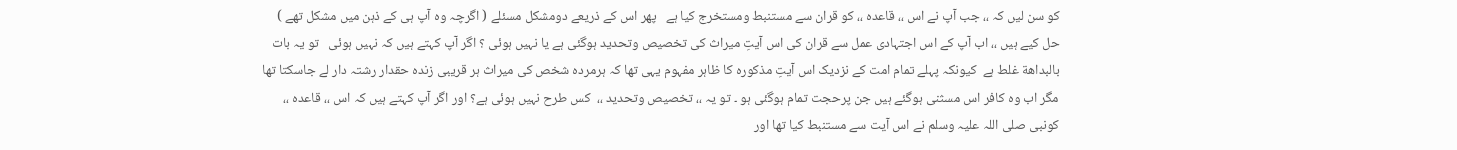کو سن لیں کہ ،، جب آپ نے اس ،، قاعدہ ،، کو قران سے مستنبط ومستخرج کیا ہے   پھر اس کے ذریعے دومشکل مسئلے ( اگرچہ وہ آپ ہی کے ذہن میں مشکل تھے ) حل کیے ہیں ،، اب آپ کے اس اجتہادی عمل سے قران کی اس آیتِ میراث کی تخصیص وتحدید ہوگئی ہے یا نہیں ہوئی ؟ اگر آپ کہتے ہیں کہ نہیں ہوئی   تو یہ بات بالبداھة غلط ہے  کیونکہ پہلے تمام امت کے نزدیک اس آیتِ مذکورہ کا ظاہر مفہوم یہی تھا کہ ہرمردہ شخص کی میراث ہر قریبی زندہ حقدار رشتہ دار لے جاسکتا تھا   مگر اب وہ کافر اس مسثنی ہوگئے ہیں جن پرحجت تمام ہوگئی ہو ۔ تو یہ ،، تخصیص وتحدید ،،  کس طرح نہیں ہوئی ہے؟ اور اگر آپ کہتے ہیں کہ اس ،، قاعدہ ،، کونبی صلی اللہ علیہ وسلم نے اس آیت سے مستنبط کیا تھا اور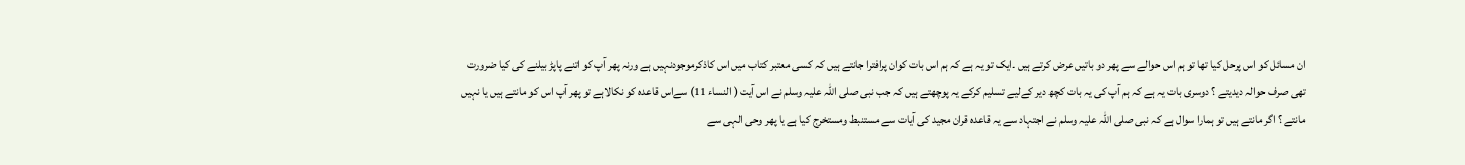ان مسائل کو اس پرحل کیا تھا تو ہم اس حوالے سے پھر دو باتیں عرض کرتے ہیں ۔ایک تو یہ ہے کہ ہم اس بات کوان پرافترا جانتے ہیں کہ کسی معتبر کتاب میں اس کاذکرموجودنہیں ہے ورنہ پھر آپ کو اتنے پاپڑ بیلنے کی کیا ضرورت تھی صرف حوالہ دیدیتے ؟ دوسری بات یہ ہے کہ ہم آپ کی یہ بات کچھ دیر کےلیے تسلیم کرکے یہ پوچھتے ہیں کہ جب نبی صلی اللہ علیہ وسلم نے اس آیت ( النساء 11) سےاس قاعدہ کو نکالاہے تو پھر آپ اس کو مانتے ہیں یا نہیں مانتے ؟ اگر مانتے ہیں تو ہمارا سوال ہے کہ نبی صلی اللہ علیہ وسلم نے اجتہاد سے یہ قاعدہ قران مجید کی آیات سے مستنبط ومستخرج کیا ہے یا پھر وحی الہی سے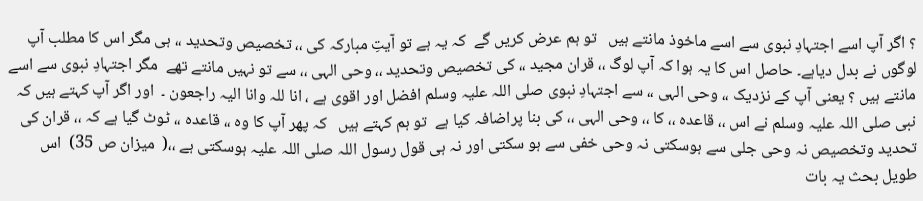؟ اگر آپ اسے اجتہادِ نبوی سے اسے ماخوذ مانتے ہیں   تو ہم عرض کریں گے  کہ یہ ہے تو آیتِ مبارکہ کی ،، تخصیص وتحدید ،، ہی مگر اس کا مطلب آپ لوگوں نے بدل دیاہے۔ حاصل اس کا یہ ہوا کہ آپ لوگ ،، قران مجید ،، کی تخصیص وتحدید ،، وحی الہی ،، سے تو نہیں مانتے تھے  مگر اجتہادِ نبوی سے اسے مانتے ہیں ؟ یعنی آپ کے نزدیک ،، وحی الہی ،، سے اجتہادِ نبوی صلی اللہ علیہ وسلم افضل اور اقوی ہے ، انا للہ وانا الیہ راجعون ۔  اور اگر آپ کہتے ہیں کہ نبی صلی اللہ علیہ وسلم نے اس ،، قاعدہ ،، کا ،، وحی الہی ،، کی بنا پراضافہ کیا ہے  تو ہم کہتے ہیں   کہ پھر آپ کا وہ ،، قاعدہ ،، ٹوٹ گیا ہے کہ ،، قران کی تحدید وتخصیص نہ وحی جلی سے ہوسکتی نہ وحی خفی سے ہو سکتی اور نہ ہی قول رسول اللہ صلی اللہ علیہ ہوسکتی ہے ،،(  میزان ص 35)  اس طویل بحث یہ بات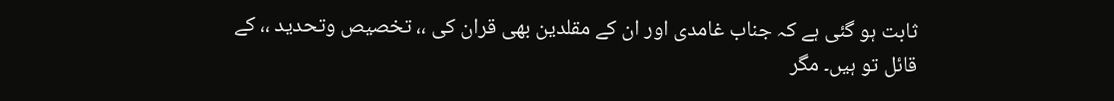ثابت ہو گئی ہے کہ جناب غامدی اور ان کے مقلدین بھی قران کی ،، تخصیص وتحدید ،، کے قائل تو ہیں۔ مگر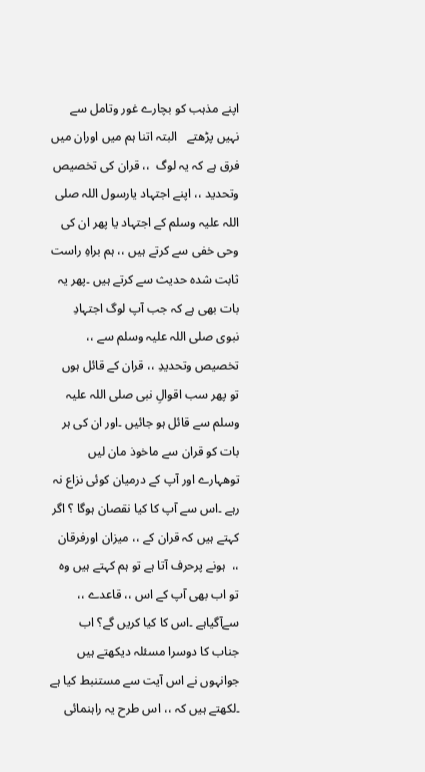اپنے مذہب کو بچارے غور وتامل سے نہیں پڑھتے   البتہ اتنا ہم میں اوران میں فرق ہے کہ یہ لوگ  ،، قران کی تخصیص وتحدید ،، اپنے اجتہاد یارسول اللہ صلی اللہ علیہ وسلم کے اجتہاد یا پھر ان کی وحی خفی سے کرتے ہیں ،، ہم براہِ راست ثابت شدہ حدیث سے کرتے ہیں ۔پھر یہ بات بھی ہے کہ جب آپ لوگ اجتہادِ نبوی صلی اللہ علیہ وسلم سے ،، تخصیص وتحدیدِ ،، قران کے قائل ہوں  تو پھر سب اقوالِ نبی صلی اللہ علیہ وسلم سے قائل ہو جائیں ۔اور ان کی ہر بات کو قران سے ماخوذ مان لیں  توھہارے اور آپ کے درمیان کوئی نزاع نہ رہے ۔اس سے آپ کا کیا نقصان ہوگا ؟ اگر کہتے ہیں کہ قران کے ،، میزان اورفرقان ،،  ہونے پرحرف آتا ہے تو ہم کہتے ہیں وہ تو اب بھی آپ کے اس ،، قاعدے ،،  سےآگیاہے ۔اس کا کیا کریں گے؟ اب جناب کا دوسرا مسئلہ دیکھتے ہیں  جوانہوں نے اس آیت سے مستنبط کیا ہے ۔لکھتے ہیں کہ ،، اس طرح یہ راہنمائی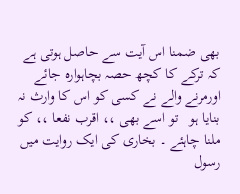بھی ضمنا اس آیت سے حاصل ہوتی ہے کہ ترکے کا کچھ حصہ بچاہوارہ جائے اورمرنے والے نے کسی کو اس کا وارث نہ بنایا ہو   تو اسے بھی ،، اقرب نفعا ،، کو ملنا چاہئے ۔ بخاری کی ایک روایت میں رسول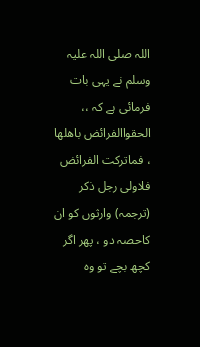اللہ صلی اللہ علیہ وسلم نے یہی بات فرمائی ہے کہ ،، الحقواالفرائض باھلھا ، فماترکت الفرائض فلاولی رجل ذکر (ترجمہ) وارثوں کو ان کاحصہ دو ، پھر اگر کچھ بچے تو وہ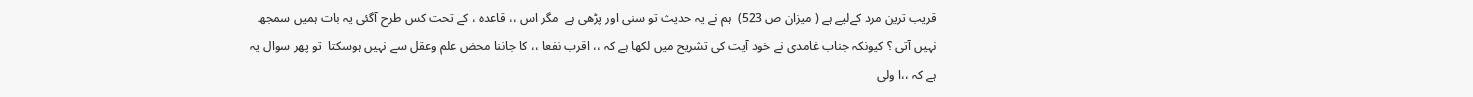قریب ترین مرد کےلیے ہے ( میزان ص 523)  ہم نے یہ حدیث تو سنی اور پڑھی ہے  مگر اس ،، قاعدہ ، کے تحت کس طرح آگئی یہ بات ہمیں سمجھ نہیں آتی ؟ کیونکہ جناب غامدی نے خود آیت کی تشریح میں لکھا ہے کہ ،، اقرب نفعا ،، کا جاننا محض علم وعقل سے نہیں ہوسکتا  تو پھر سوال یہ ہے کہ ،،ا ولی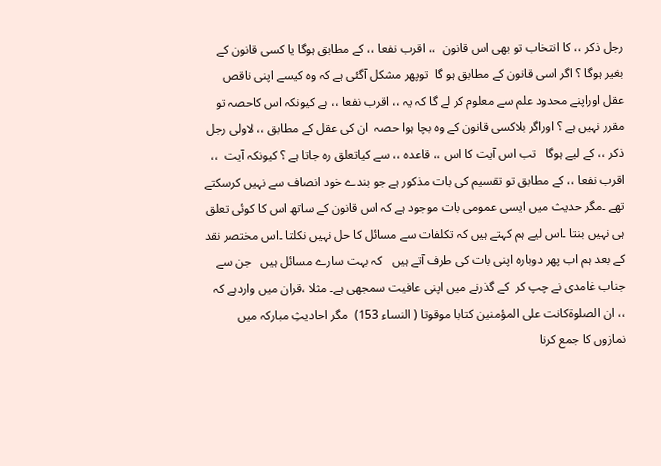رجل ذکر ،، کا انتخاب تو بھی اس قانون  ،، اقرب نفعا ،، کے مطابق ہوگا یا کسی قانون کے بغیر ہوگا ؟ اگر اسی قانون کے مطابق ہو گا  توپھر مشکل آگئی ہے کہ وہ کیسے اپنی ناقص عقل اوراپنے محدود علم سے معلوم کر لے گا کہ یہ ،، اقرب نفعا ،، ہے کیونکہ اس کاحصہ تو مقرر نہیں ہے ؟ اوراگر بلاکسی قانون کے وہ بچا ہوا حصہ  ان کی عقل کے مطابق ،، لاولی رجل ذکر ،، کے لیے ہوگا   تب اس آیت کا اس ،، قاعدہ ،، سے کیاتعلق رہ جاتا ہے ؟ کیونکہ آیت  ،، اقرب نفعا ،، کے مطابق تو تقسیم کی بات مذکور ہے جو بندے خود انصاف سے نہیں کرسکتے تھے ۔مگر حدیث میں ایسی عمومی بات موجود ہے کہ اس قانون کے ساتھ اس کا کوئی تعلق ہی نہیں بنتا ۔اس لیے ہم کہتے ہیں کہ تکلفات سے مسائل کا حل نہیں نکلتا ۔اس مختصر نقد کے بعد ہم اب پھر دوبارہ اپنی بات کی طرف آتے ہیں   کہ بہت سارے مسائل ہیں   جن سے جناب غامدی نے چپ کر  کے گذرنے میں اپنی عافیت سمجھی ہے۔ مثلا ،قران میں واردہے کہ ،، ان الصلوةکانت علی المؤمنین کتابا موقوتا ( النساء 153)  مگر احادیثِ مبارکہ میں نمازوں کا جمع کرنا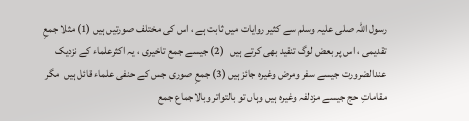رسول اللہ صلی علیہ وسلم سے کثیر روایات میں ثابت ہے ، اس کی مختلف صورتیں ہیں (1) مثلا جمعِ تقدیمی ، اس پر بعض لوگ تنقید بھی کرتے ہیں   (2) جیسے جمع تاخیری ، یہ اکثرعلماء کے نزدیک عندالضرورت جیسے سفر ومرض وغیرہ جائز ہیں (3) جمعِ صوری جس کے حنفی علماء قائل ہیں  مگر مقاماتِ حج جیسے مزدلفہ وغیرہ ہیں وہاں تو بالتواتر وبالاجماع جمع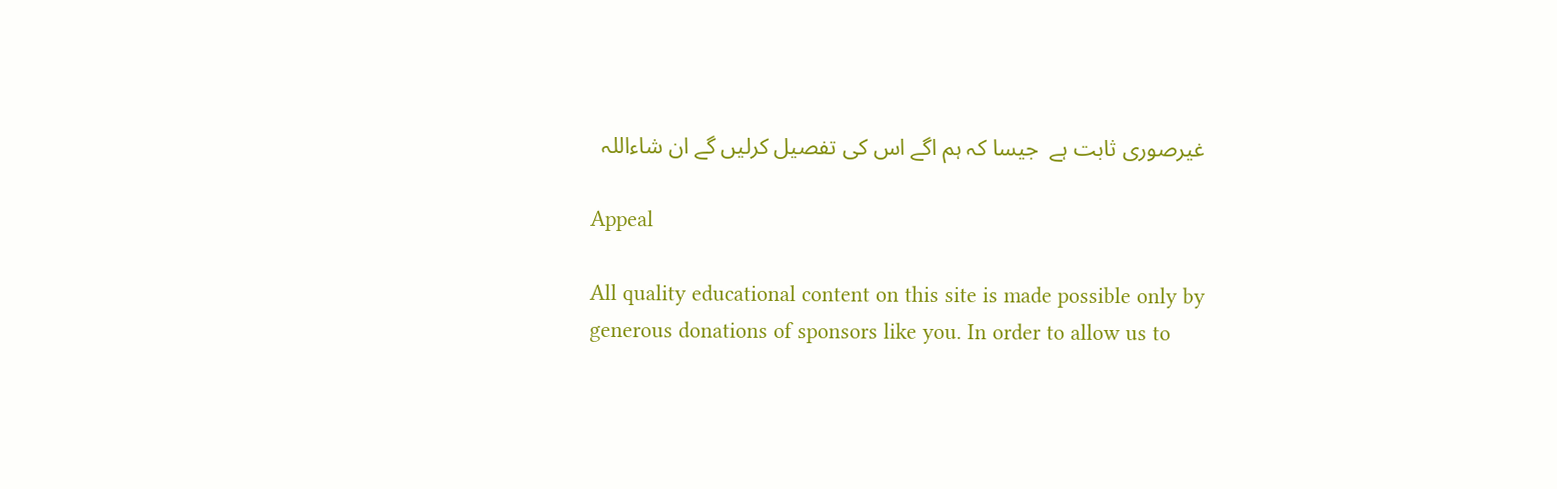غیرصوری ثابت ہے  جیسا کہ ہم اگے اس کی تفصیل کرلیں گے ان شاءاللہ

Appeal

All quality educational content on this site is made possible only by generous donations of sponsors like you. In order to allow us to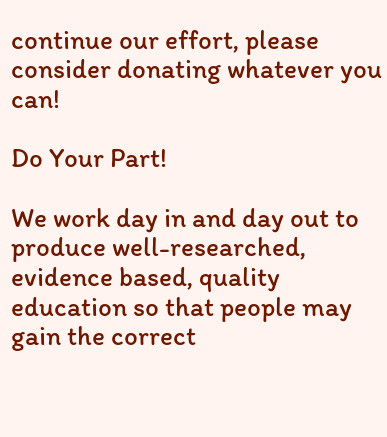continue our effort, please consider donating whatever you can!

Do Your Part!

We work day in and day out to produce well-researched, evidence based, quality education so that people may gain the correct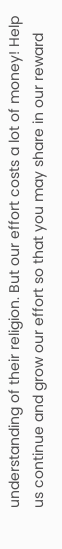understanding of their religion. But our effort costs a lot of money! Help us continue and grow our effort so that you may share in our reward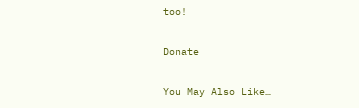too!

Donate

You May Also Like…